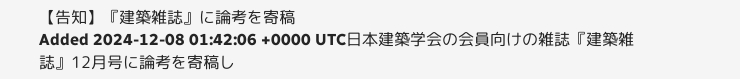【告知】『建築雑誌』に論考を寄稿
Added 2024-12-08 01:42:06 +0000 UTC日本建築学会の会員向けの雑誌『建築雑誌』12月号に論考を寄稿し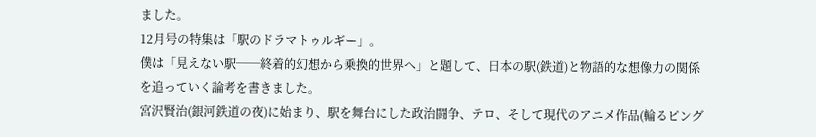ました。
12月号の特集は「駅のドラマトゥルギー」。
僕は「見えない駅──終着的幻想から乗換的世界へ」と題して、日本の駅(鉄道)と物語的な想像力の関係を追っていく論考を書きました。
宮沢賢治(銀河鉄道の夜)に始まり、駅を舞台にした政治闘争、テロ、そして現代のアニメ作品(輪るピング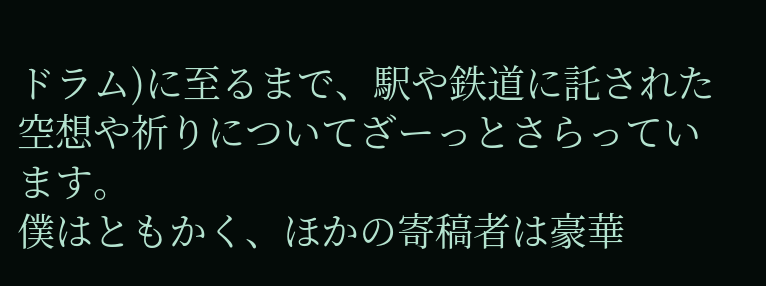ドラム)に至るまで、駅や鉄道に託された空想や祈りについてざーっとさらっています。
僕はともかく、ほかの寄稿者は豪華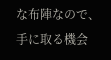な布陣なので、手に取る機会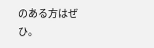のある方はぜひ。